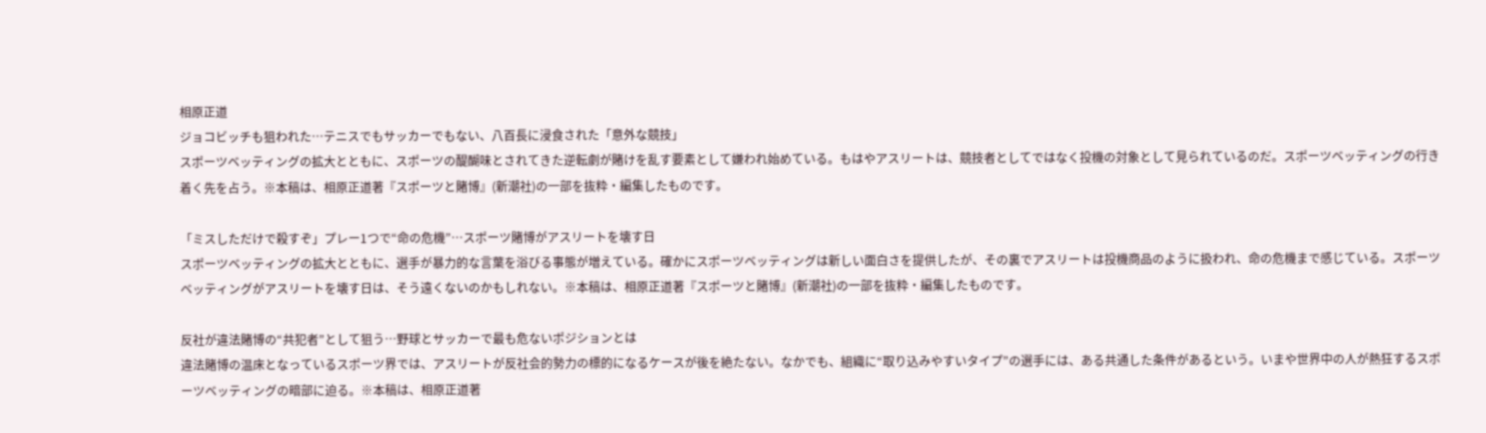相原正道
ジョコビッチも狙われた…テニスでもサッカーでもない、八百長に浸食された「意外な競技」
スポーツベッティングの拡大とともに、スポーツの醍醐味とされてきた逆転劇が賭けを乱す要素として嫌われ始めている。もはやアスリートは、競技者としてではなく投機の対象として見られているのだ。スポーツベッティングの行き着く先を占う。※本稿は、相原正道著『スポーツと賭博』(新潮社)の一部を抜粋・編集したものです。

「ミスしただけで殺すぞ」プレー1つで“命の危機”…スポーツ賭博がアスリートを壊す日
スポーツベッティングの拡大とともに、選手が暴力的な言葉を浴びる事態が増えている。確かにスポーツベッティングは新しい面白さを提供したが、その裏でアスリートは投機商品のように扱われ、命の危機まで感じている。スポーツベッティングがアスリートを壊す日は、そう遠くないのかもしれない。※本稿は、相原正道著『スポーツと賭博』(新潮社)の一部を抜粋・編集したものです。

反社が違法賭博の“共犯者”として狙う…野球とサッカーで最も危ないポジションとは
違法賭博の温床となっているスポーツ界では、アスリートが反社会的勢力の標的になるケースが後を絶たない。なかでも、組織に“取り込みやすいタイプ”の選手には、ある共通した条件があるという。いまや世界中の人が熱狂するスポーツベッティングの暗部に迫る。※本稿は、相原正道著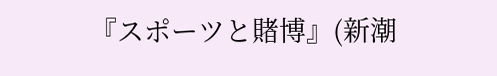『スポーツと賭博』(新潮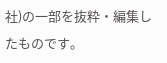社)の一部を抜粋・編集したものです。